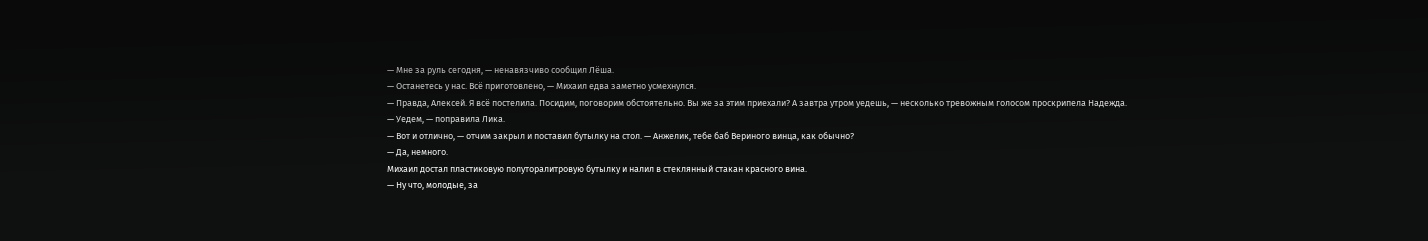— Мне за руль сегодня, — ненавязчиво сообщил Лёша.
— Останетесь у нас. Всё приготовлено, — Михаил едва заметно усмехнулся.
— Правда, Алексей. Я всё постелила. Посидим, поговорим обстоятельно. Вы же за этим приехали? А завтра утром уедешь, — несколько тревожным голосом проскрипела Надежда.
— Уедем, — поправила Лика.
— Вот и отлично, — отчим закрыл и поставил бутылку на стол. — Анжелик, тебе баб Вериного винца, как обычно?
— Да, немного.
Михаил достал пластиковую полуторалитровую бутылку и налил в стеклянный стакан красного вина.
— Ну что, молодые, за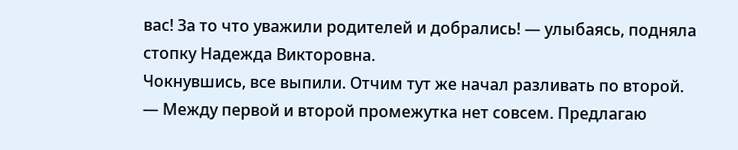вас! За то что уважили родителей и добрались! — улыбаясь, подняла стопку Надежда Викторовна.
Чокнувшись, все выпили. Отчим тут же начал разливать по второй.
— Между первой и второй промежутка нет совсем. Предлагаю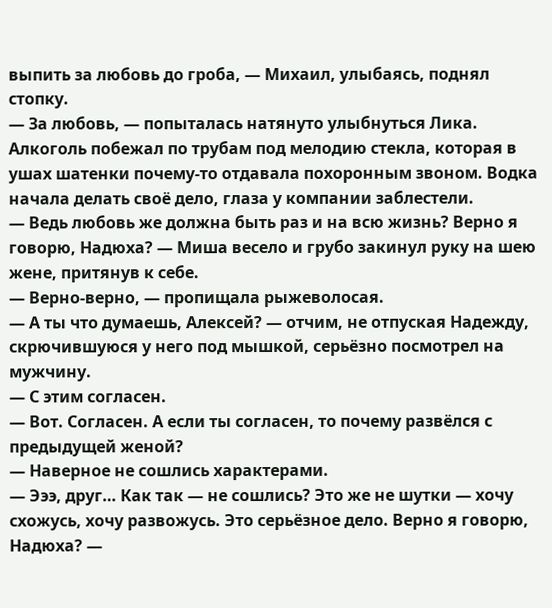выпить за любовь до гроба, — Михаил, улыбаясь, поднял стопку.
— За любовь, — попыталась натянуто улыбнуться Лика.
Алкоголь побежал по трубам под мелодию стекла, которая в ушах шатенки почему-то отдавала похоронным звоном. Водка начала делать своё дело, глаза у компании заблестели.
— Ведь любовь же должна быть раз и на всю жизнь? Верно я говорю, Надюха? — Миша весело и грубо закинул руку на шею жене, притянув к себе.
— Верно-верно, — пропищала рыжеволосая.
— А ты что думаешь, Алексей? — отчим, не отпуская Надежду, скрючившуюся у него под мышкой, серьёзно посмотрел на мужчину.
— С этим согласен.
— Вот. Согласен. А если ты согласен, то почему развёлся с предыдущей женой?
— Наверное не сошлись характерами.
— Эээ, друг… Как так — не сошлись? Это же не шутки — хочу схожусь, хочу развожусь. Это серьёзное дело. Верно я говорю, Надюха? —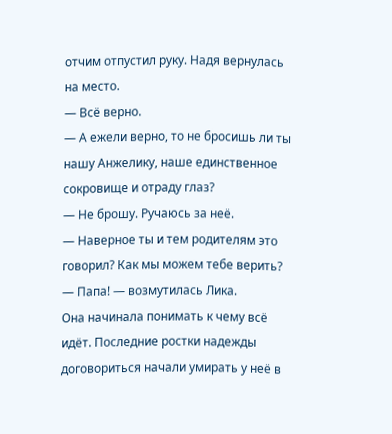отчим отпустил руку. Надя вернулась на место.
— Всё верно.
— А ежели верно, то не бросишь ли ты нашу Анжелику, наше единственное сокровище и отраду глаз?
— Не брошу. Ручаюсь за неё.
— Наверное ты и тем родителям это говорил? Как мы можем тебе верить?
— Папа! — возмутилась Лика.
Она начинала понимать к чему всё идёт. Последние ростки надежды договориться начали умирать у неё в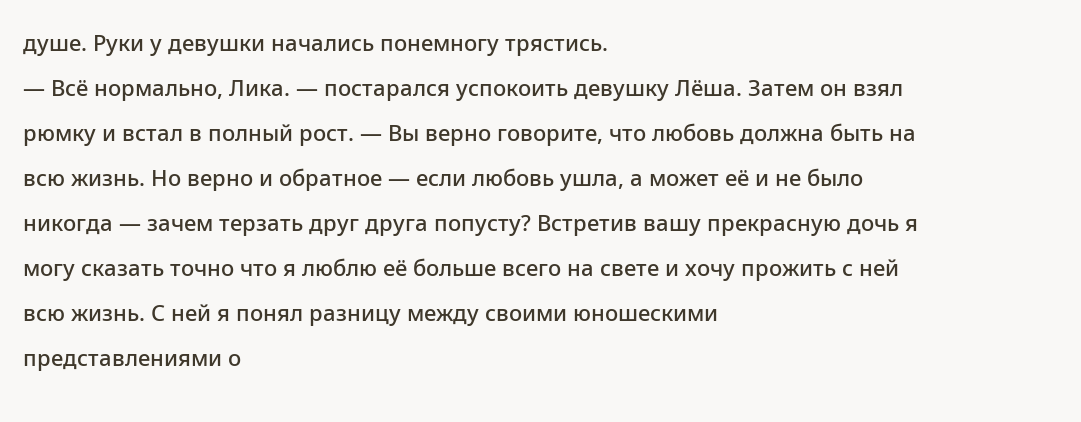душе. Руки у девушки начались понемногу трястись.
— Всё нормально, Лика. — постарался успокоить девушку Лёша. Затем он взял рюмку и встал в полный рост. — Вы верно говорите, что любовь должна быть на всю жизнь. Но верно и обратное — если любовь ушла, а может её и не было никогда — зачем терзать друг друга попусту? Встретив вашу прекрасную дочь я могу сказать точно что я люблю её больше всего на свете и хочу прожить с ней всю жизнь. С ней я понял разницу между своими юношескими представлениями о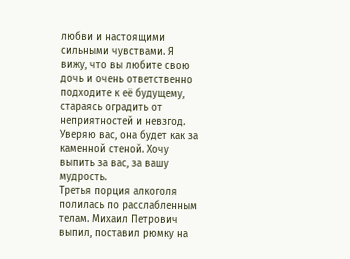любви и настоящими сильными чувствами. Я вижу, что вы любите свою дочь и очень ответственно подходите к её будущему, стараясь оградить от неприятностей и невзгод. Уверяю вас, она будет как за каменной стеной. Хочу выпить за вас, за вашу мудрость.
Третья порция алкоголя полилась по расслабленным телам. Михаил Петрович выпил, поставил рюмку на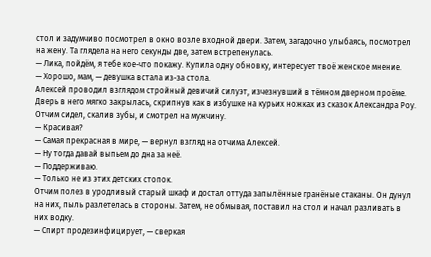стол и задумчиво посмотрел в окно возле входной двери. Затем, загадочно улыбаясь, посмотрел на жену. Та глядела на него секунды две, затем встрепенулась.
— Лика, пойдём, я тебе кое-что покажу. Купила одну обновку, интересует твоё женское мнение.
— Хорошо, мам, — девушка встала из-за стола.
Алексей проводил взглядом стройный девичий силуэт, изчезнувший в тёмном дверном проёме. Дверь в него мягко закрылась, скрипнув как в избушке на курьих ножках из сказок Александра Роу. Отчим сидел, скалив зубы, и смотрел на мужчину.
— Красивая?
— Самая прекрасная в мире, — вернул взгляд на отчима Алексей.
— Ну тогда давай выпьем до дна за неё.
— Поддерживаю.
— Только не из этих детских стопок.
Отчим полез в уродливый старый шкаф и достал оттуда запылённые гранёные стаканы. Он дунул на них, пыль разлетелась в стороны. Затем, не обмывая, поставил на стол и начал разливать в них водку.
— Спирт продезинфицирует, — сверкая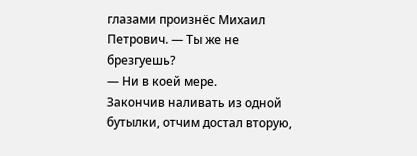глазами произнёс Михаил Петрович. — Ты же не брезгуешь?
— Ни в коей мере.
Закончив наливать из одной бутылки, отчим достал вторую,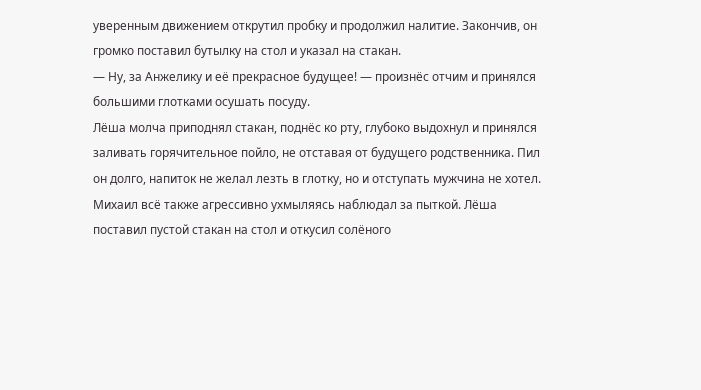уверенным движением открутил пробку и продолжил налитие. Закончив, он громко поставил бутылку на стол и указал на стакан.
— Ну, за Анжелику и её прекрасное будущее! — произнёс отчим и принялся большими глотками осушать посуду.
Лёша молча приподнял стакан, поднёс ко рту, глубоко выдохнул и принялся заливать горячительное пойло, не отставая от будущего родственника. Пил он долго, напиток не желал лезть в глотку, но и отступать мужчина не хотел. Михаил всё также агрессивно ухмыляясь наблюдал за пыткой. Лёша поставил пустой стакан на стол и откусил солёного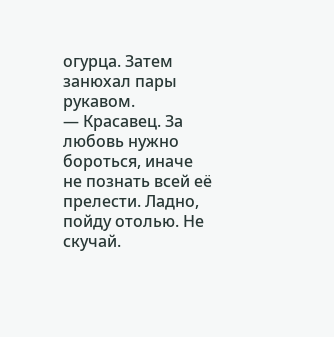огурца. Затем занюхал пары рукавом.
— Красавец. За любовь нужно бороться, иначе не познать всей её прелести. Ладно, пойду отолью. Не скучай.